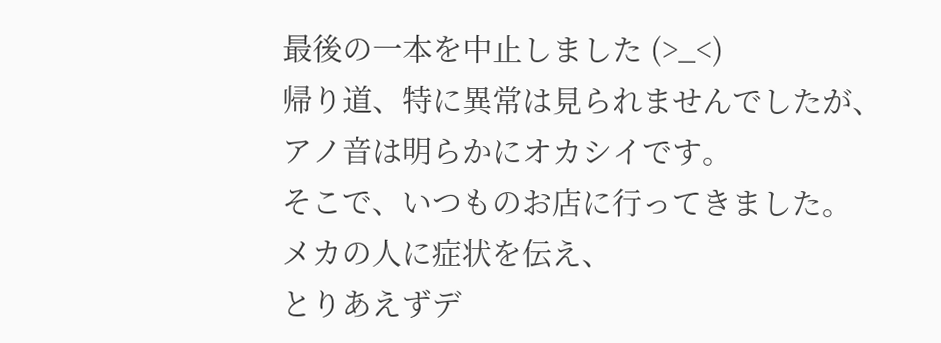最後の一本を中止しました (>_<)
帰り道、特に異常は見られませんでしたが、
アノ音は明らかにオカシイです。
そこで、いつものお店に行ってきました。
メカの人に症状を伝え、
とりあえずデ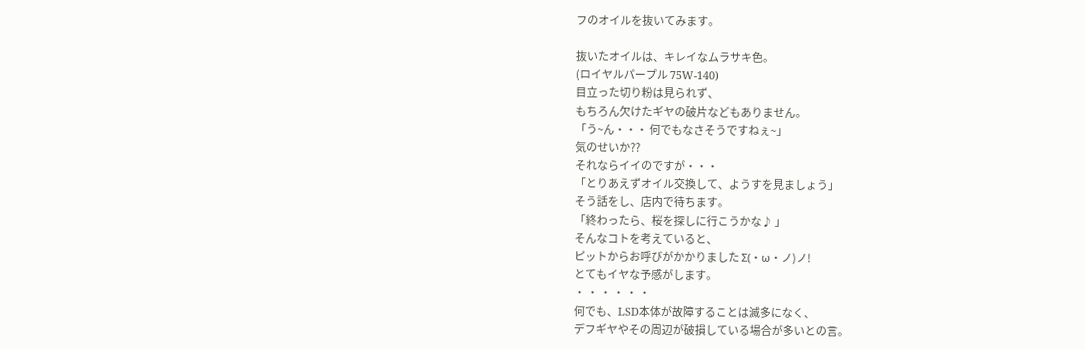フのオイルを抜いてみます。

抜いたオイルは、キレイなムラサキ色。
(ロイヤルパープル 75W-140)
目立った切り粉は見られず、
もちろん欠けたギヤの破片などもありません。
「う~ん・・・ 何でもなさそうですねぇ~」
気のせいか??
それならイイのですが・・・
「とりあえずオイル交換して、ようすを見ましょう」
そう話をし、店内で待ちます。
「終わったら、桜を探しに行こうかな♪ 」
そんなコトを考えていると、
ピットからお呼びがかかりました Σ(・ω・ノ)ノ!
とてもイヤな予感がします。
・ ・ ・ ・ ・ ・
何でも、LSD本体が故障することは滅多になく、
デフギヤやその周辺が破損している場合が多いとの言。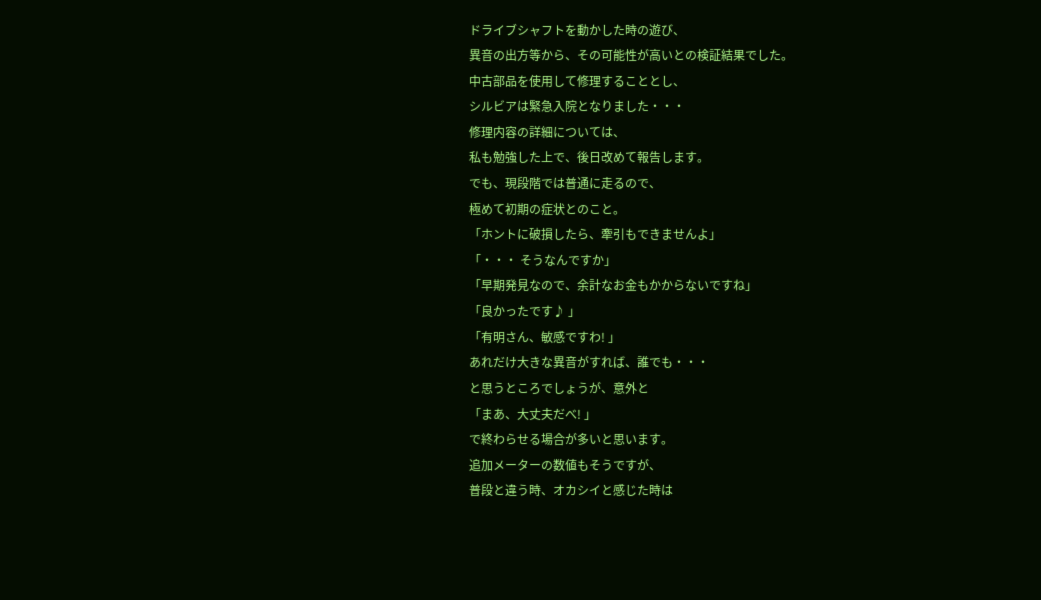ドライブシャフトを動かした時の遊び、
異音の出方等から、その可能性が高いとの検証結果でした。
中古部品を使用して修理することとし、
シルビアは緊急入院となりました・・・
修理内容の詳細については、
私も勉強した上で、後日改めて報告します。
でも、現段階では普通に走るので、
極めて初期の症状とのこと。
「ホントに破損したら、牽引もできませんよ」
「・・・ そうなんですか」
「早期発見なので、余計なお金もかからないですね」
「良かったです♪ 」
「有明さん、敏感ですわ! 」
あれだけ大きな異音がすれば、誰でも・・・
と思うところでしょうが、意外と
「まあ、大丈夫だべ! 」
で終わらせる場合が多いと思います。
追加メーターの数値もそうですが、
普段と違う時、オカシイと感じた時は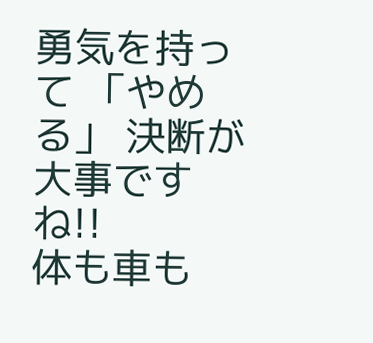勇気を持って 「やめる」 決断が大事ですね!!
体も車も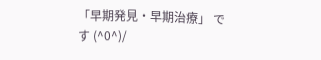「早期発見・早期治療」 です (^0^)/